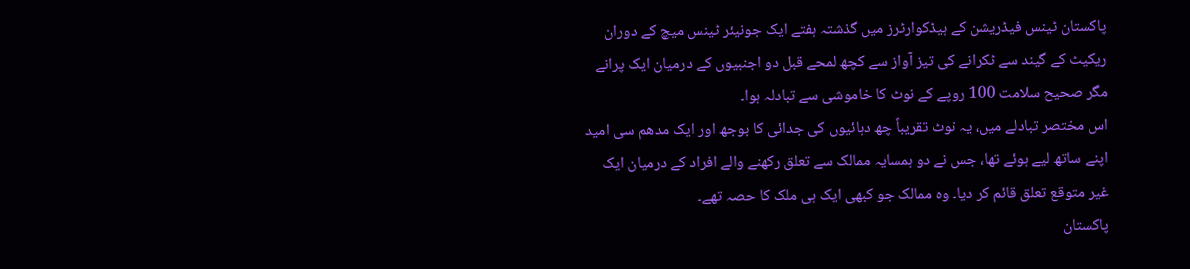پاکستان ٹینس فیڈریشن کے ہیڈکوارٹرز میں گذشتہ ہفتے ایک جونیئر ٹینس میچ کے دوران ریکیٹ کے گیند سے ٹکرانے کی تیز آواز سے کچھ لمحے قبل دو اجنبیوں کے درمیان ایک پرانے مگر صحیح سلامت 100 روپے کے نوٹ کا خاموشی سے تبادلہ ہوا۔
اس مختصر تبادلے میں، یہ نوٹ تقریباً چھ دہائیوں کی جدائی کا بوجھ اور ایک مدھم سی امید اپنے ساتھ لیے ہوئے تھا، جس نے دو ہمسایہ ممالک سے تعلق رکھنے والے افراد کے درمیان ایک غیر متوقع تعلق قائم کر دیا۔ وہ ممالک جو کبھی ایک ہی ملک کا حصہ تھے۔
پاکستان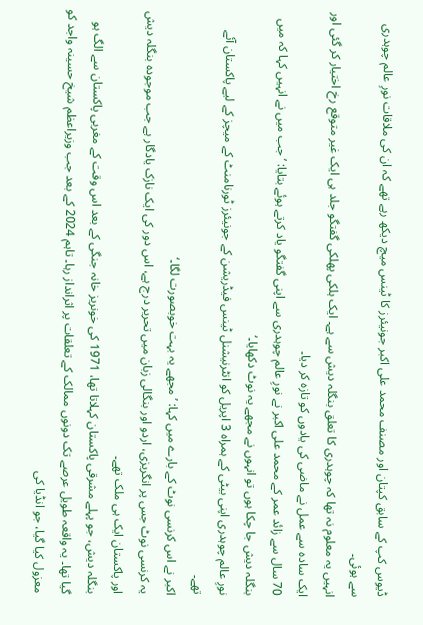ڈیوس کپ کے سابق کپتان اور مصنف محمد علی اکبر جونیئرز کا ٹینس میچ دیکھ رہے تھے کہ ان کی ملاقات نورِ عالم چوہدری سے ہوئی۔
انہیں یہ معلوم نہ تھا کہ چوہدری کا تعلق بنگلہ دیش سے ہے۔ ایک ہلکی پھلکی گفتگو جلد ہی ایک غیر متوقع رخ اختیار کر گئی اور ایک سادہ سے عمل نے ماضی کی یادوں کو تازہ کر دیا۔
70 سال سے زائد عمر کے محمد علی اکبر نے نورِ عالم چوہدری سے اپنی گفتگو یاد کرتے ہوئے بتایا: ’جب میں نے انہیں کہا کہ میں بنگلہ دیش جا چکا ہوں تو انہوں نے مجھے یہ نوٹ دکھایا۔‘
نورِ عالم چوہدری اپنی بیٹی کے ہمراہ 3 اپریل کو انٹرنیشنل ٹینس فیڈریشن کے جونیئرز ٹورنامنٹ کے میچز کے لیے پاکستان آئے تھے۔
اکبر نے اس کرنسی نوٹ کے بارے میں کہا: ’مجھے یہ بہت خوبصورت لگا۔‘
یہ کرنسی نوٹ جس پر انگریزی، اردو اور بنگالی زبان میں تحریر درج ہے، اس دور کی ایک نازک یادگار ہے جب موجودہ بنگلہ دیش اور پاکستان ایک ہی ملک تھے۔
بنگلہ دیش، جو پہلے مشرقی پاکستان کہلاتا تھا، 1971 کی خونریز خانہ جنگی کے بعد اس وقت کے مغربی پاکستان سے الگ ہو گیا تھا۔ یہ واقعہ طویل عرصے تک دونوں ممالک کے تعلقات پر اثرانداز رہا۔ تاہم 2024 کے بعد جب وزیراعظم شیخ حسینہ واجد کو معزول کیا گیا، جو انڈیا کی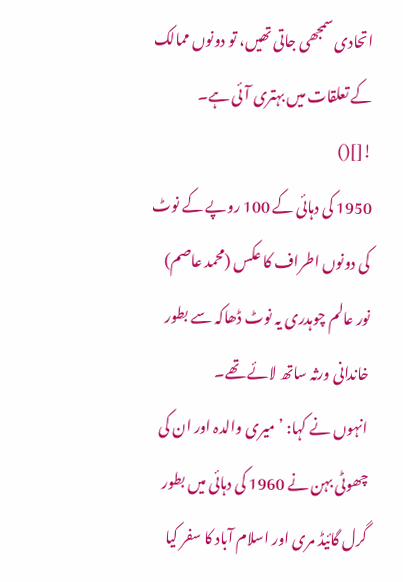اتحادی سمجھی جاتی تھیں، تو دونوں ممالک کے تعلقات میں بہتری آئی ہے۔
![]()
1950 کی دہائی کے 100 روپے کے نوٹ کی دونوں اطراف کا عکس (محمد عاصم)
نور عالم چوہدری یہ نوٹ ڈھاکہ سے بطور خاندانی ورثہ ساتھ لائے تھے۔
انہوں نے کہا: ’میری والدہ اور ان کی چھوٹی بہن نے 1960 کی دہائی میں بطور گرل گائیڈ مری اور اسلام آباد کا سفر کیا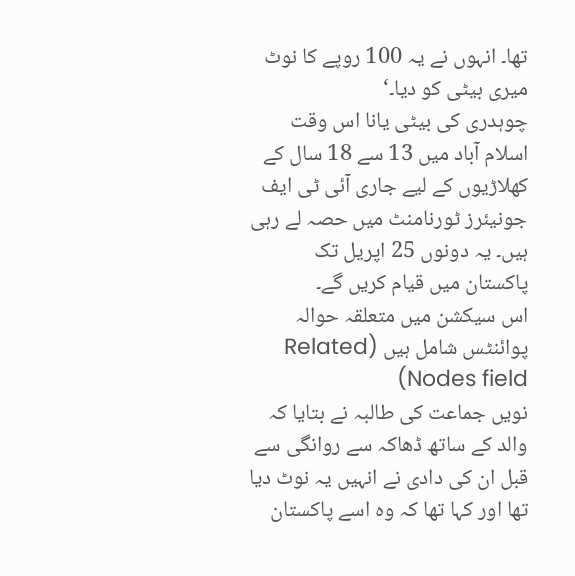تھا۔ انہوں نے یہ 100 روپے کا نوٹ میری بیٹی کو دیا۔‘
چوہدری کی بیٹی یانا اس وقت اسلام آباد میں 13 سے 18 سال کے کھلاڑیوں کے لیے جاری آئی ٹی ایف جونیئرز ٹورنامنٹ میں حصہ لے رہی ہیں۔ یہ دونوں 25 اپریل تک پاکستان میں قیام کریں گے۔
اس سیکشن میں متعلقہ حوالہ پوائنٹس شامل ہیں (Related Nodes field)
نویں جماعت کی طالبہ نے بتایا کہ والد کے ساتھ ڈھاکہ سے روانگی سے قبل ان کی دادی نے انہیں یہ نوٹ دیا تھا اور کہا تھا کہ وہ اسے پاکستان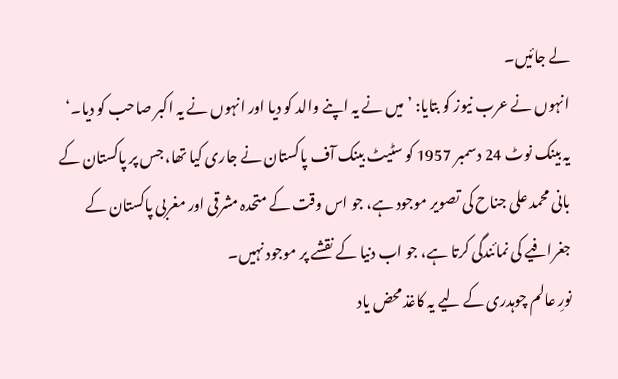لے جائیں۔
انہوں نے عرب نیوز کو بتایا: ’میں نے یہ اپنے والد کو دیا اور انہوں نے یہ اکبر صاحب کو دیا۔‘
یہ بینک نوٹ 24 دسمبر 1957 کو سٹیٹ بینک آف پاکستان نے جاری کیا تھا، جس پر پاکستان کے بانی محمد علی جناح کی تصویر موجود ہے، جو اس وقت کے متحدہ مشرقی اور مغربی پاکستان کے جغرافیے کی نمائندگی کرتا ہے، جو اب دنیا کے نقشے پر موجود نہیں۔
نورِ عالم چوہدری کے لیے یہ کاغذ محض یاد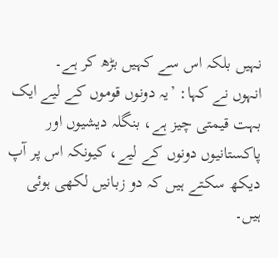نہیں بلکہ اس سے کہیں بڑھ کر ہے۔
انہوں نے کہا: ’یہ دونوں قوموں کے لیے ایک بہت قیمتی چیز ہے، بنگلہ دیشیوں اور پاکستانیوں دونوں کے لیے، کیونکہ اس پر آپ دیکھ سکتے ہیں کہ دو زبانیں لکھی ہوئی ہیں۔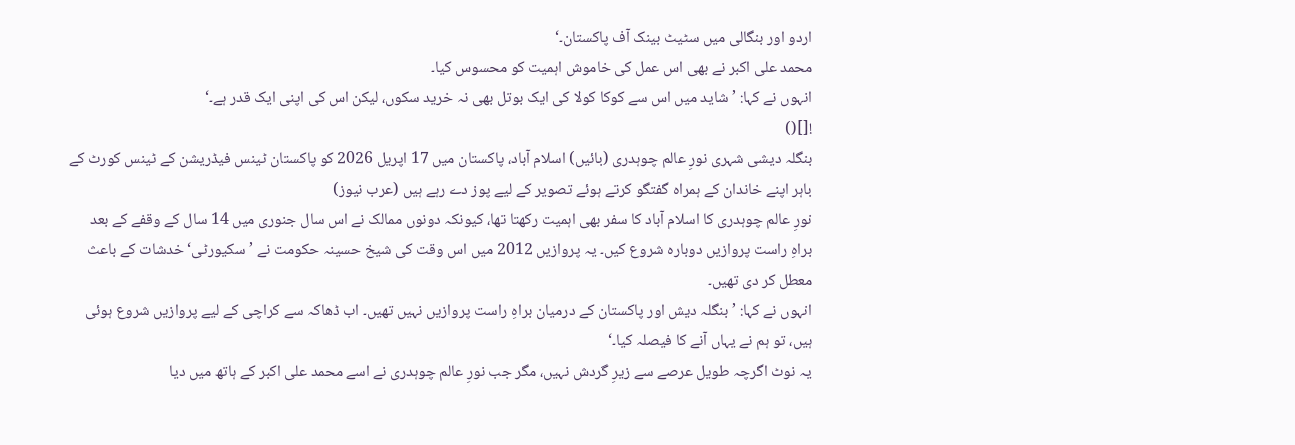اردو اور بنگالی میں سٹیٹ بینک آف پاکستان۔‘
محمد علی اکبر نے بھی اس عمل کی خاموش اہمیت کو محسوس کیا۔
انہوں نے کہا: ’شاید میں اس سے کوکا کولا کی ایک بوتل بھی نہ خرید سکوں، لیکن اس کی اپنی ایک قدر ہے۔‘
![]()
بنگلہ دیشی شہری نورِ عالم چوہدری (بائیں) اسلام آباد، پاکستان میں 17 اپریل 2026 کو پاکستان ٹینس فیڈریشن کے ٹینس کورٹ کے باہر اپنے خاندان کے ہمراہ گفتگو کرتے ہوئے تصویر کے لیے پوز دے رہے ہیں (عرب نیوز)
نورِ عالم چوہدری کا اسلام آباد کا سفر بھی اہمیت رکھتا تھا، کیونکہ دونوں ممالک نے اس سال جنوری میں 14 سال کے وقفے کے بعد براہِ راست پروازیں دوبارہ شروع کیں۔ یہ پروازیں 2012 میں اس وقت کی شیخ حسینہ حکومت نے ’سکیورٹی‘ خدشات کے باعث معطل کر دی تھیں۔
انہوں نے کہا: ’بنگلہ دیش اور پاکستان کے درمیان براہِ راست پروازیں نہیں تھیں۔ اب ڈھاکہ سے کراچی کے لیے پروازیں شروع ہوئی ہیں، تو ہم نے یہاں آنے کا فیصلہ کیا۔‘
یہ نوٹ اگرچہ طویل عرصے سے زیرِ گردش نہیں، مگر جب نورِ عالم چوہدری نے اسے محمد علی اکبر کے ہاتھ میں دیا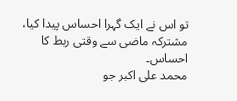تو اس نے ایک گہرا احساس پیدا کیا، مشترکہ ماضی سے وقتی ربط کا احساس۔
محمد علی اکبر جو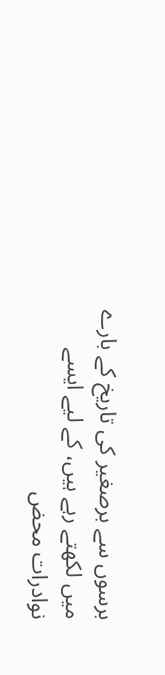برسوں سے برصغیر کی تاریخ کے بارے میں لکھتے رہے ہیں، کے لیے ایسے نوادرات محض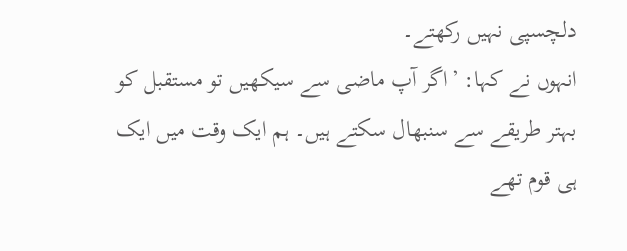دلچسپی نہیں رکھتے۔
انہوں نے کہا: ’اگر آپ ماضی سے سیکھیں تو مستقبل کو بہتر طریقے سے سنبھال سکتے ہیں۔ ہم ایک وقت میں ایک ہی قوم تھے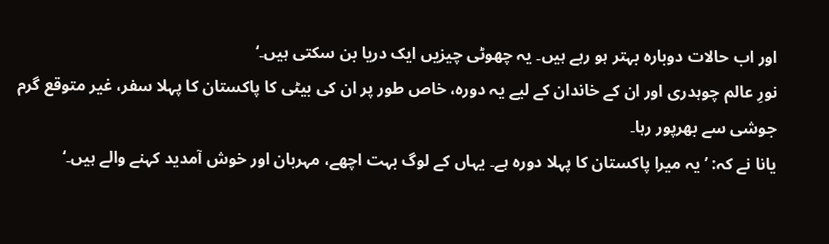اور اب حالات دوبارہ بہتر ہو رہے ہیں۔ یہ چھوٹی چیزیں ایک دریا بن سکتی ہیں۔‘
نورِ عالم چوہدری اور ان کے خاندان کے لیے یہ دورہ، خاص طور پر ان کی بیٹی کا پاکستان کا پہلا سفر، غیر متوقع گرم جوشی سے بھرپور رہا۔
یانا نے کہ: ’یہ میرا پاکستان کا پہلا دورہ ہے۔ یہاں کے لوگ بہت اچھے، مہربان اور خوش آمدید کہنے والے ہیں۔‘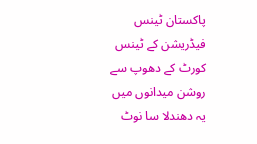پاکستان ٹینس فیڈریشن کے ٹینس کورٹ کے دھوپ سے روشن میدانوں میں یہ دھندلا سا نوٹ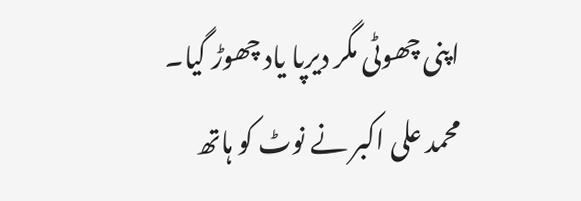اپنی چھوٹی مگر دیرپا یاد چھوڑ گیا۔
محمد علی اکبر نے نوٹ کو ہاتھ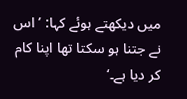میں دیکھتے ہوئے کہا: ’اس نے جتنا ہو سکتا تھا اپنا کام کر دیا ہے۔‘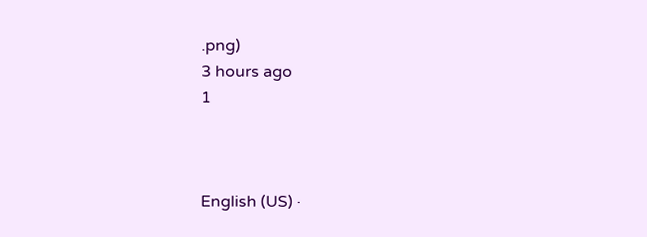.png)
3 hours ago
1



English (US) ·